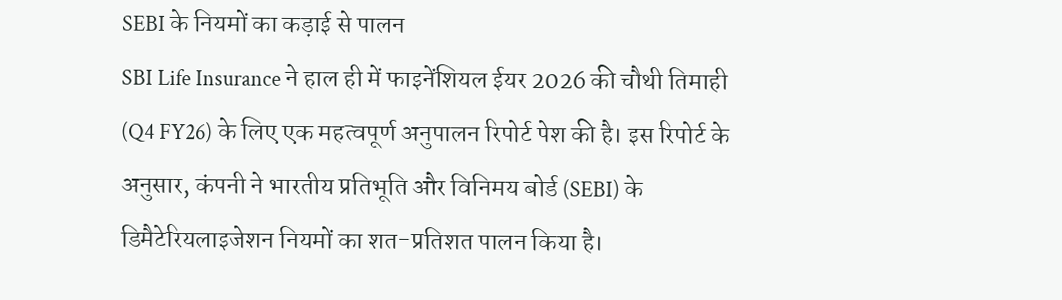SEBI के नियमों का कड़ाई से पालन
SBI Life Insurance ने हाल ही में फाइनेंशियल ईयर 2026 की चौथी तिमाही (Q4 FY26) के लिए एक महत्वपूर्ण अनुपालन रिपोर्ट पेश की है। इस रिपोर्ट के अनुसार, कंपनी ने भारतीय प्रतिभूति और विनिमय बोर्ड (SEBI) के डिमैटेरियलाइजेशन नियमों का शत-प्रतिशत पालन किया है।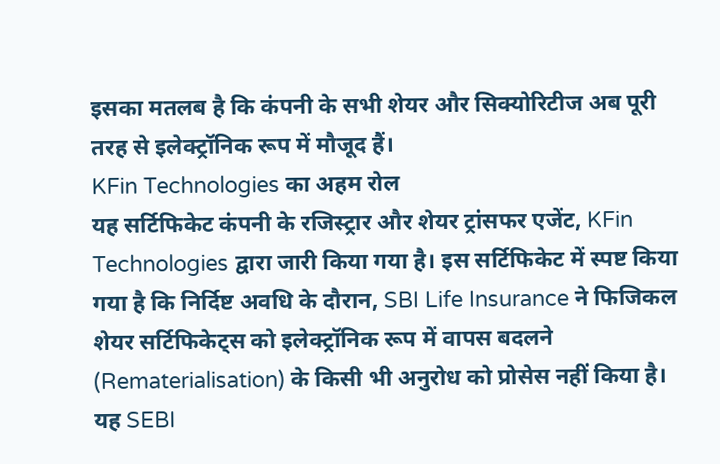इसका मतलब है कि कंपनी के सभी शेयर और सिक्योरिटीज अब पूरी तरह से इलेक्ट्रॉनिक रूप में मौजूद हैं।
KFin Technologies का अहम रोल
यह सर्टिफिकेट कंपनी के रजिस्ट्रार और शेयर ट्रांसफर एजेंट, KFin Technologies द्वारा जारी किया गया है। इस सर्टिफिकेट में स्पष्ट किया गया है कि निर्दिष्ट अवधि के दौरान, SBI Life Insurance ने फिजिकल शेयर सर्टिफिकेट्स को इलेक्ट्रॉनिक रूप में वापस बदलने (Rematerialisation) के किसी भी अनुरोध को प्रोसेस नहीं किया है। यह SEBI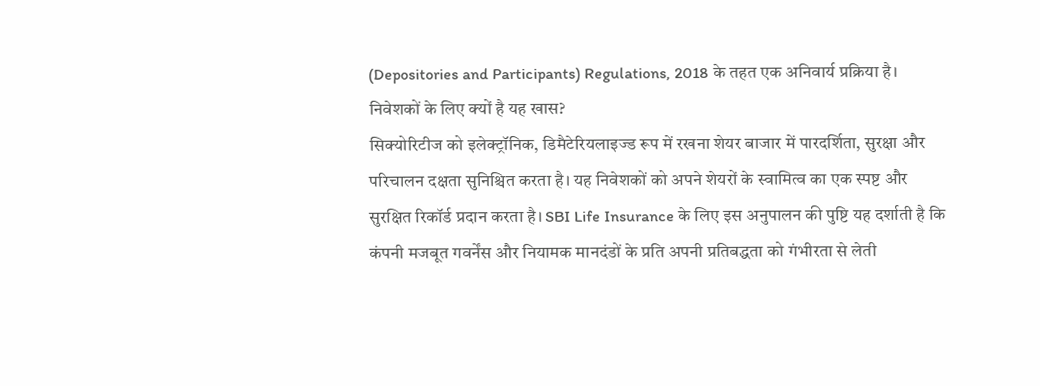(Depositories and Participants) Regulations, 2018 के तहत एक अनिवार्य प्रक्रिया है।
निवेशकों के लिए क्यों है यह खास?
सिक्योरिटीज को इलेक्ट्रॉनिक, डिमैटेरियलाइज्ड रूप में रखना शेयर बाजार में पारदर्शिता, सुरक्षा और परिचालन दक्षता सुनिश्चित करता है। यह निवेशकों को अपने शेयरों के स्वामित्व का एक स्पष्ट और सुरक्षित रिकॉर्ड प्रदान करता है। SBI Life Insurance के लिए इस अनुपालन की पुष्टि यह दर्शाती है कि कंपनी मजबूत गवर्नेंस और नियामक मानदंडों के प्रति अपनी प्रतिबद्धता को गंभीरता से लेती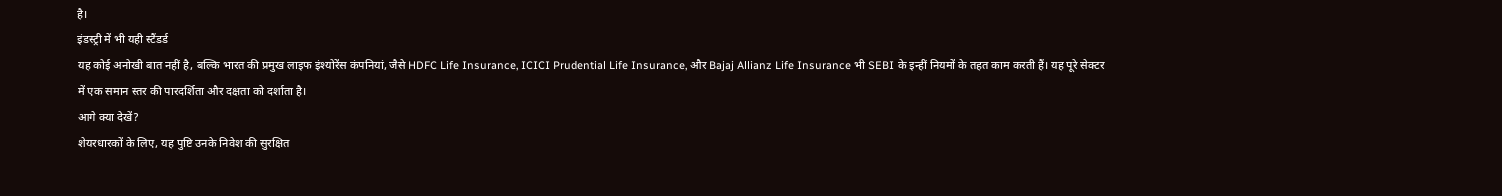है।
इंडस्ट्री में भी यही स्टैंडर्ड
यह कोई अनोखी बात नहीं है, बल्कि भारत की प्रमुख लाइफ इंश्योरेंस कंपनियां, जैसे HDFC Life Insurance, ICICI Prudential Life Insurance, और Bajaj Allianz Life Insurance भी SEBI के इन्हीं नियमों के तहत काम करती हैं। यह पूरे सेक्टर में एक समान स्तर की पारदर्शिता और दक्षता को दर्शाता है।
आगे क्या देखें?
शेयरधारकों के लिए, यह पुष्टि उनके निवेश की सुरक्षित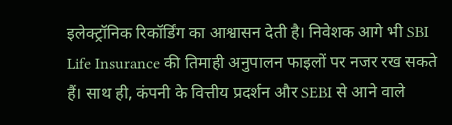इलेक्ट्रॉनिक रिकॉर्डिंग का आश्वासन देती है। निवेशक आगे भी SBI Life Insurance की तिमाही अनुपालन फाइलों पर नजर रख सकते हैं। साथ ही, कंपनी के वित्तीय प्रदर्शन और SEBI से आने वाले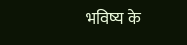भविष्य के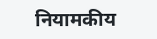नियामकीय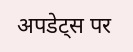अपडेट्स पर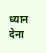ध्यान देना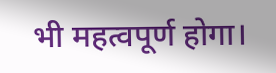भी महत्वपूर्ण होगा।